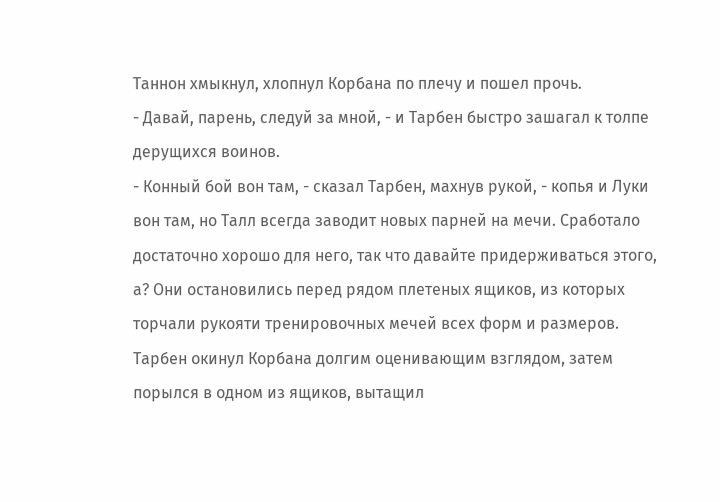Таннон хмыкнул, хлопнул Корбана по плечу и пошел прочь.
- Давай, парень, следуй за мной, - и Тарбен быстро зашагал к толпе дерущихся воинов.
- Конный бой вон там, - сказал Тарбен, махнув рукой, - копья и Луки вон там, но Талл всегда заводит новых парней на мечи. Сработало достаточно хорошо для него, так что давайте придерживаться этого, а? Они остановились перед рядом плетеных ящиков, из которых торчали рукояти тренировочных мечей всех форм и размеров. Тарбен окинул Корбана долгим оценивающим взглядом, затем порылся в одном из ящиков, вытащил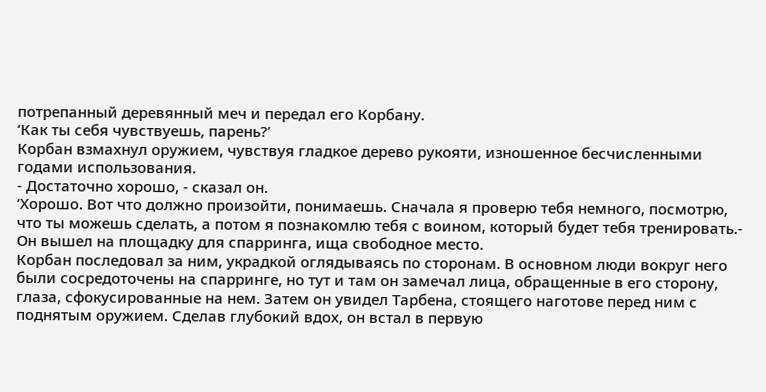потрепанный деревянный меч и передал его Корбану.
‘Как ты себя чувствуешь, парень?’
Корбан взмахнул оружием, чувствуя гладкое дерево рукояти, изношенное бесчисленными годами использования.
- Достаточно хорошо, - сказал он.
‘Хорошо. Вот что должно произойти, понимаешь. Сначала я проверю тебя немного, посмотрю, что ты можешь сделать, а потом я познакомлю тебя с воином, который будет тебя тренировать.- Он вышел на площадку для спарринга, ища свободное место.
Корбан последовал за ним, украдкой оглядываясь по сторонам. В основном люди вокруг него были сосредоточены на спарринге, но тут и там он замечал лица, обращенные в его сторону, глаза, сфокусированные на нем. Затем он увидел Тарбена, стоящего наготове перед ним с поднятым оружием. Сделав глубокий вдох, он встал в первую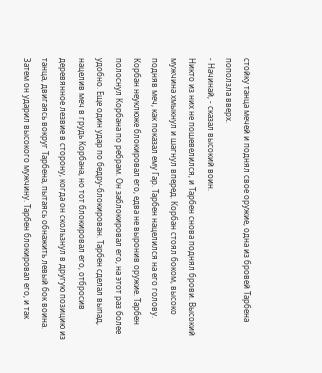стойку танца мечей и поднял свое оружие, одна из бровей Тарбена поползла вверх.
- Начинай, - сказал высокий воин.
Никто из них не пошевелился, и Тарбен снова поднял брови. Высокий мужчина хмыкнул и шагнул вперед. Корбан стоял боком, высоко подняв меч, как показал ему Гар. Тарбен нацелился на его голову. Корбан неуклюже блокировал его, едва не выронив оружие. Тарбен полоснул Корбана по ребрам. Он заблокировал его, на этот раз более удобно. Еще один удар по бедру-блокирован. Тарбен сделал выпад, нацелив меч в грудь Корбана, но тот блокировал его, отбросив деревянное лезвие в сторону, когда он скользнул в другую позицию из танца, двигаясь вокруг Тарбена, пытаясь обнажить левый бок воина. Затем он ударил высокого мужчину. Тарбен блокировал его, и так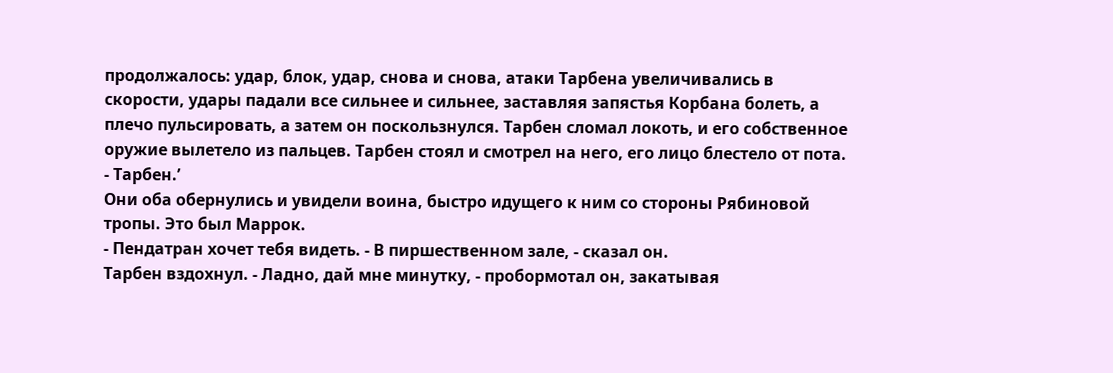продолжалось: удар, блок, удар, снова и снова, атаки Тарбена увеличивались в скорости, удары падали все сильнее и сильнее, заставляя запястья Корбана болеть, а плечо пульсировать, а затем он поскользнулся. Тарбен сломал локоть, и его собственное оружие вылетело из пальцев. Тарбен стоял и смотрел на него, его лицо блестело от пота.
- Тарбен.’
Они оба обернулись и увидели воина, быстро идущего к ним со стороны Рябиновой тропы. Это был Маррок.
- Пендатран хочет тебя видеть. - В пиршественном зале, - сказал он.
Тарбен вздохнул. - Ладно, дай мне минутку, - пробормотал он, закатывая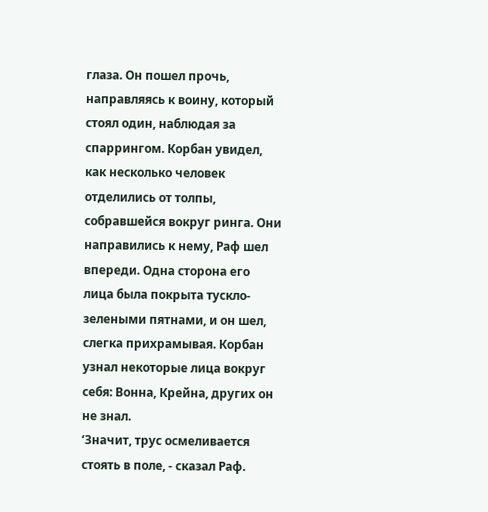глаза. Он пошел прочь, направляясь к воину, который стоял один, наблюдая за спаррингом. Корбан увидел, как несколько человек отделились от толпы, собравшейся вокруг ринга. Они направились к нему, Раф шел впереди. Одна сторона его лица была покрыта тускло-зелеными пятнами, и он шел, слегка прихрамывая. Корбан узнал некоторые лица вокруг себя: Вонна, Крейна, других он не знал.
‘Значит, трус осмеливается стоять в поле, - сказал Раф.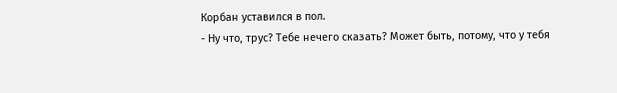Корбан уставился в пол.
- Ну что, трус? Тебе нечего сказать? Может быть, потому, что у тебя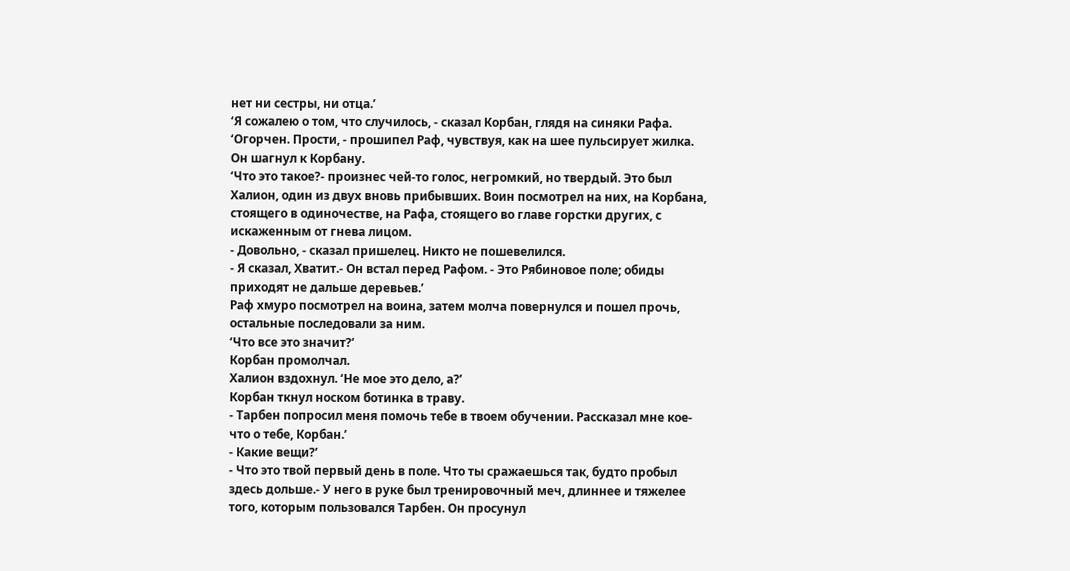нет ни сестры, ни отца.’
‘Я сожалею о том, что случилось, - сказал Корбан, глядя на синяки Рафа.
‘Огорчен. Прости, - прошипел Раф, чувствуя, как на шее пульсирует жилка. Он шагнул к Корбану.
‘Что это такое?- произнес чей-то голос, негромкий, но твердый. Это был Халион, один из двух вновь прибывших. Воин посмотрел на них, на Корбана, стоящего в одиночестве, на Рафа, стоящего во главе горстки других, с искаженным от гнева лицом.
- Довольно, - сказал пришелец. Никто не пошевелился.
- Я сказал, Хватит.- Он встал перед Рафом. - Это Рябиновое поле; обиды приходят не дальше деревьев.’
Раф хмуро посмотрел на воина, затем молча повернулся и пошел прочь, остальные последовали за ним.
‘Что все это значит?’
Корбан промолчал.
Халион вздохнул. ‘Не мое это дело, а?’
Корбан ткнул носком ботинка в траву.
- Тарбен попросил меня помочь тебе в твоем обучении. Рассказал мне кое-что о тебе, Корбан.’
- Какие вещи?’
- Что это твой первый день в поле. Что ты сражаешься так, будто пробыл здесь дольше.- У него в руке был тренировочный меч, длиннее и тяжелее того, которым пользовался Тарбен. Он просунул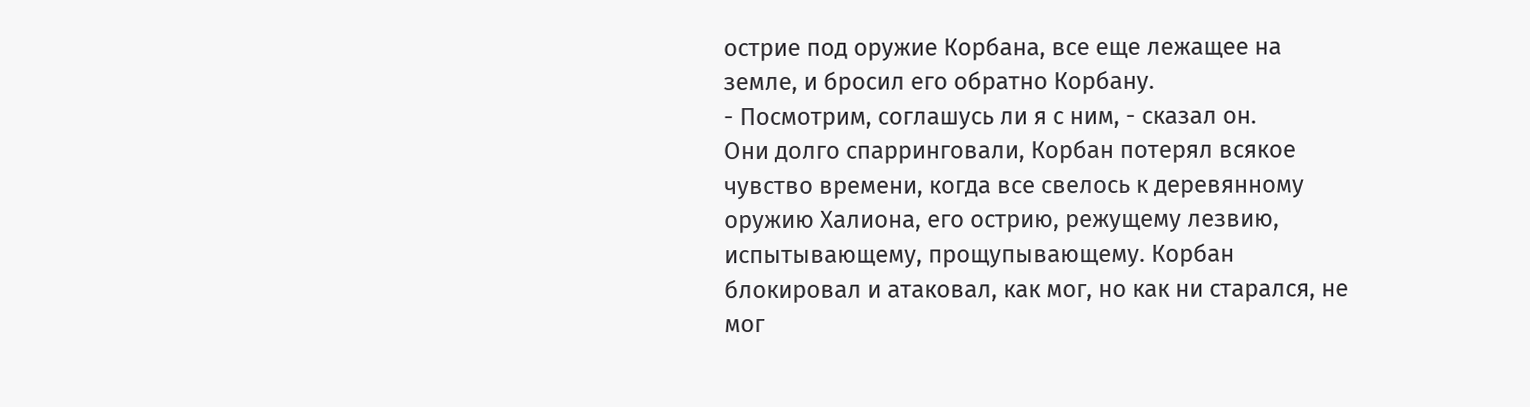острие под оружие Корбана, все еще лежащее на земле, и бросил его обратно Корбану.
- Посмотрим, соглашусь ли я с ним, - сказал он.
Они долго спарринговали, Корбан потерял всякое чувство времени, когда все свелось к деревянному оружию Халиона, его острию, режущему лезвию, испытывающему, прощупывающему. Корбан блокировал и атаковал, как мог, но как ни старался, не мог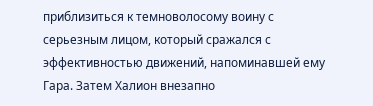приблизиться к темноволосому воину с серьезным лицом, который сражался с эффективностью движений, напоминавшей ему Гара. Затем Халион внезапно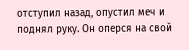отступил назад, опустил меч и поднял руку. Он оперся на свой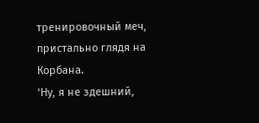тренировочный меч, пристально глядя на Корбана.
‘Ну, я не здешний,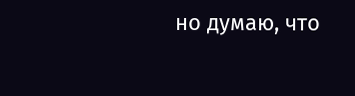но думаю, что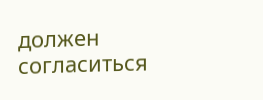должен согласиться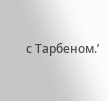с Тарбеном.’